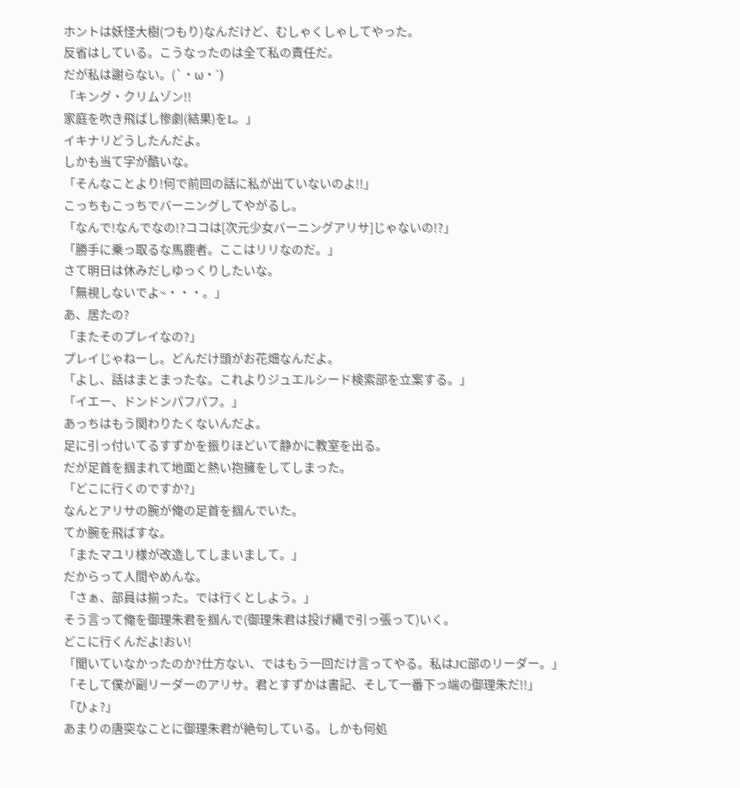ホントは妖怪大樹(つもり)なんだけど、むしゃくしゃしてやった。
反省はしている。こうなったのは全て私の責任だ。
だが私は謝らない。(`・ω・´)
「キング・クリムゾン!!
家庭を吹き飛ばし惨劇(結果)をL。」
イキナリどうしたんだよ。
しかも当て字が酷いな。
「そんなことより!何で前回の話に私が出ていないのよ!!」
こっちもこっちでバーニングしてやがるし。
「なんで!なんでなの!?ココは[次元少女バーニングアリサ]じゃないの!?」
「勝手に乗っ取るな馬鹿者。ここはリリなのだ。」
さて明日は休みだしゆっくりしたいな。
「無視しないでよ~・・・。」
あ、居たの?
「またそのプレイなの?」
プレイじゃねーし。どんだけ頭がお花畑なんだよ。
「よし、話はまとまったな。これよりジュエルシード検索部を立案する。」
「イエー、ドンドンパフパフ。」
あっちはもう関わりたくないんだよ。
足に引っ付いてるすずかを振りほどいて静かに教室を出る。
だが足首を掴まれて地面と熱い抱擁をしてしまった。
「どこに行くのですか?」
なんとアリサの腕が俺の足首を掴んでいた。
てか腕を飛ばすな。
「またマユリ様が改造してしまいまして。」
だからって人間やめんな。
「さぁ、部員は揃った。では行くとしよう。」
そう言って俺を御理朱君を掴んで(御理朱君は投げ縄で引っ張って)いく。
どこに行くんだよ!おい!
「聞いていなかったのか?仕方ない、ではもう一回だけ言ってやる。私はJC部のリーダー。」
「そして僕が副リーダーのアリサ。君とすずかは書記、そして一番下っ端の御理朱だ!!」
「ひょ?」
あまりの唐突なことに御理朱君が絶句している。しかも何処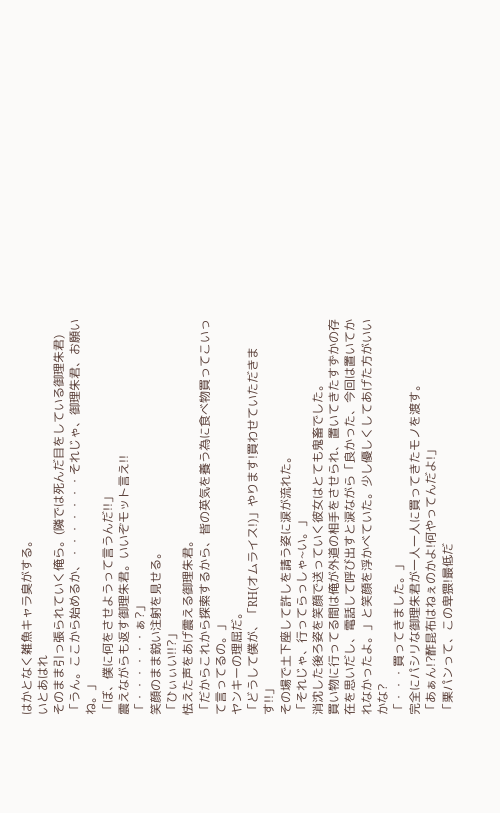はかとなく雑魚キャラ臭がする。
いとあはれ
そのまま引っ張られていく俺ら。(隣では死んだ目をしている御理朱君)
「うん。ここから始めるか、・・・・・・・それじゃ、御理朱君、お願いね。」
「ぼ、僕に何をさせようって言うんだ!!」
震えながらも返す御理朱君。いいぞモット言え!!
「・・・・・・ぁ?」
笑顔のまま鋭い注射を見せる。
「ひぃぃい!!?」
怯えた声をあげ震える御理朱君。
「だからこれから探索するから、皆の英気を養う為に食べ物買ってこいって言ってるの。」
ヤンキーの理屈だ。
「どうして僕が、「RH(オムライス!)」やります!買わせていただきます!!」
その場で土下座して許しを請う姿に涙が流れた。
「それじゃ、行ってらっしゃ~い。」
消沈した後ろ姿を笑顔で送っていく彼女はとても鬼畜でした。
買い物に行ってる間は俺が外道の相手をさせられ、置いてきたすずかの存在を思いだし、電話して呼び出すと涙ながら「良かった、今回は置いてかれなかったよ。」と笑顔を浮かべていた。少し優しくしてあげた方がいいかな?
「・・・買ってきました。」
完全にパシリな御理朱君が一人一人に買ってきたモノを渡す。
「あぁん!?酢昆布はねぇのかよ!何やってんだよ!」
「栗パンって、この卑猥!最低だ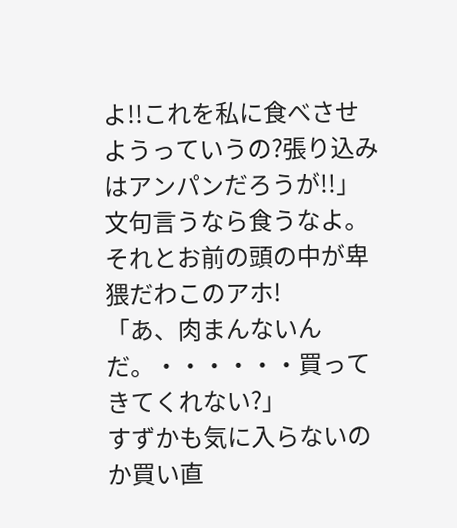よ!!これを私に食べさせようっていうの?張り込みはアンパンだろうが!!」
文句言うなら食うなよ。
それとお前の頭の中が卑猥だわこのアホ!
「あ、肉まんないんだ。・・・・・・買ってきてくれない?」
すずかも気に入らないのか買い直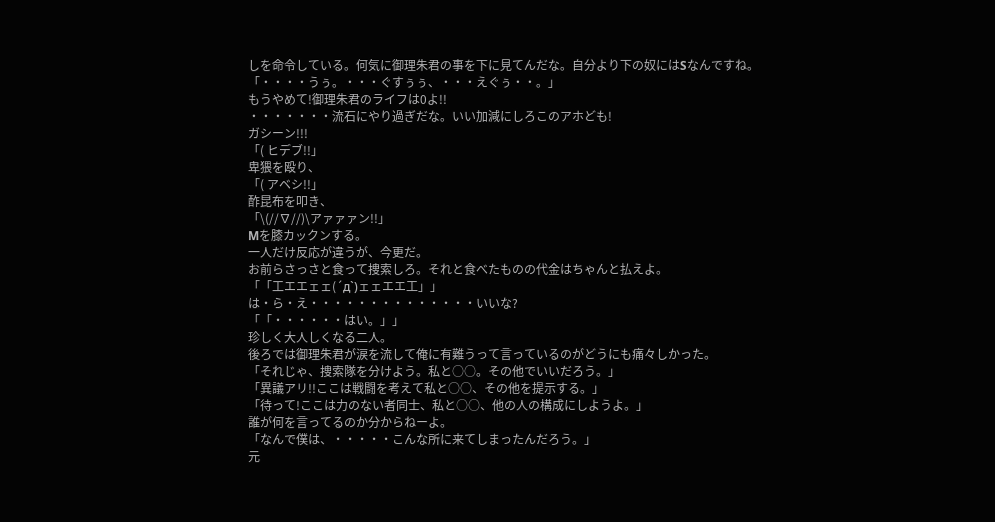しを命令している。何気に御理朱君の事を下に見てんだな。自分より下の奴にはSなんですね。
「・・・・うぅ。・・・ぐすぅぅ、・・・えぐぅ・・。」
もうやめて!御理朱君のライフは0よ!!
・・・・・・・流石にやり過ぎだな。いい加減にしろこのアホども!
ガシーン!!!
「( ヒデブ!!」
卑猥を殴り、
「( アベシ!!」
酢昆布を叩き、
「\(//∇//)\アァァァン!!」
Mを膝カックンする。
一人だけ反応が違うが、今更だ。
お前らさっさと食って捜索しろ。それと食べたものの代金はちゃんと払えよ。
「「工エエェェ(´д`)ェェエエ工」」
は・ら・え・・・・・・・・・・・・・・いいな?
「「・・・・・・はい。」」
珍しく大人しくなる二人。
後ろでは御理朱君が涙を流して俺に有難うって言っているのがどうにも痛々しかった。
「それじゃ、捜索隊を分けよう。私と○○。その他でいいだろう。」
「異議アリ!!ここは戦闘を考えて私と○○、その他を提示する。」
「待って!ここは力のない者同士、私と○○、他の人の構成にしようよ。」
誰が何を言ってるのか分からねーよ。
「なんで僕は、・・・・・こんな所に来てしまったんだろう。」
元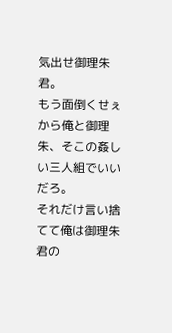気出せ御理朱君。
もう面倒くせぇから俺と御理朱、そこの姦しい三人組でいいだろ。
それだけ言い捨てて俺は御理朱君の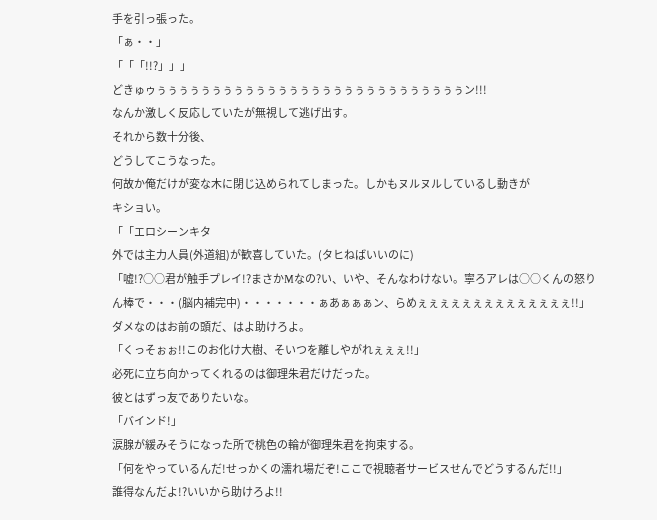手を引っ張った。
「ぁ・・」
「「「!!?」」」
どきゅゥぅぅぅぅぅぅぅぅぅぅぅぅぅぅぅぅぅぅぅぅぅぅぅぅぅぅぅぅン!!!
なんか激しく反応していたが無視して逃げ出す。
それから数十分後、
どうしてこうなった。
何故か俺だけが変な木に閉じ込められてしまった。しかもヌルヌルしているし動きが
キショい。
「「エロシーンキタ
外では主力人員(外道組)が歓喜していた。(タヒねばいいのに)
「嘘!?○○君が触手プレイ!?まさかMなの?い、いや、そんなわけない。寧ろアレは○○くんの怒りん棒で・・・(脳内補完中)・・・・・・・ぁあぁぁぁン、らめぇぇぇぇぇぇぇぇぇぇぇぇぇぇ!!」
ダメなのはお前の頭だ、はよ助けろよ。
「くっそぉぉ!!このお化け大樹、そいつを離しやがれぇぇぇ!!」
必死に立ち向かってくれるのは御理朱君だけだった。
彼とはずっ友でありたいな。
「バインド!」
涙腺が緩みそうになった所で桃色の輪が御理朱君を拘束する。
「何をやっているんだ!せっかくの濡れ場だぞ!ここで視聴者サービスせんでどうするんだ!!」
誰得なんだよ!?いいから助けろよ!!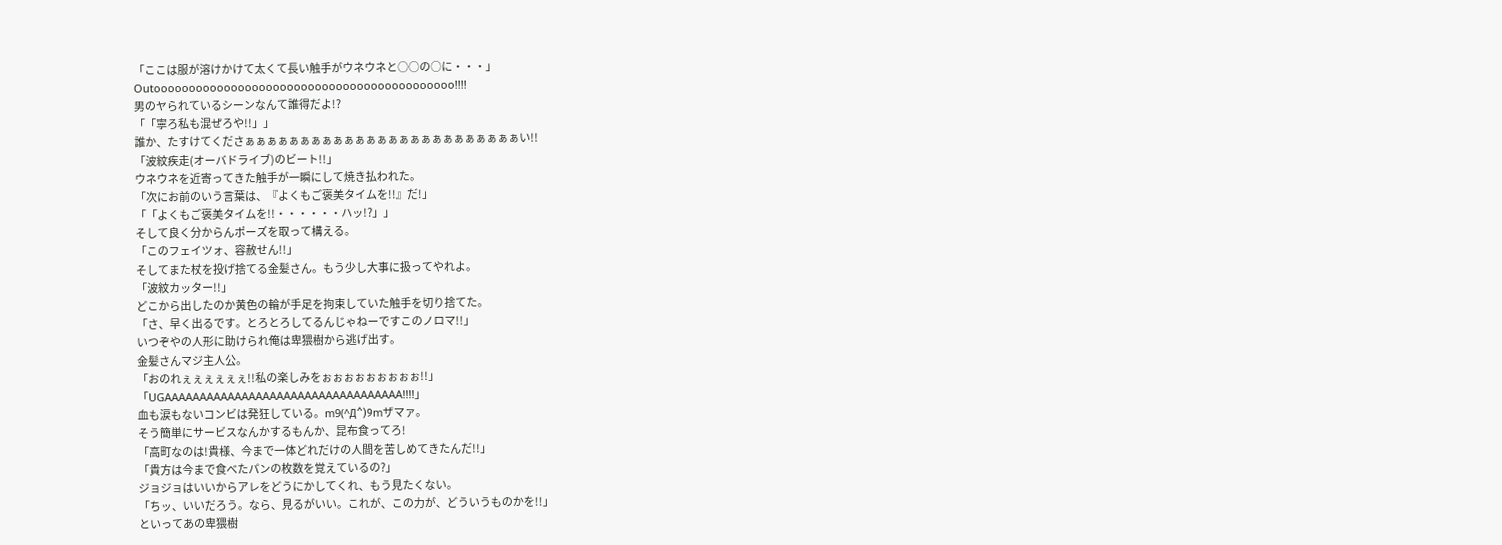「ここは服が溶けかけて太くて長い触手がウネウネと○○の○に・・・」
Outooooooooooooooooooooooooooooooooooooooooooo!!!!
男のヤられているシーンなんて誰得だよ!?
「「寧ろ私も混ぜろや!!」」
誰か、たすけてくださぁぁぁぁぁぁぁぁぁぁぁぁぁぁぁぁぁぁぁぁぁぁぁぁぁい!!
「波紋疾走(オーバドライブ)のビート!!」
ウネウネを近寄ってきた触手が一瞬にして焼き払われた。
「次にお前のいう言葉は、『よくもご褒美タイムを!!』だ!」
「「よくもご褒美タイムを!!・・・・・・ハッ!?」」
そして良く分からんポーズを取って構える。
「このフェイツォ、容赦せん!!」
そしてまた杖を投げ捨てる金髪さん。もう少し大事に扱ってやれよ。
「波紋カッター!!」
どこから出したのか黄色の輪が手足を拘束していた触手を切り捨てた。
「さ、早く出るです。とろとろしてるんじゃねーですこのノロマ!!」
いつぞやの人形に助けられ俺は卑猥樹から逃げ出す。
金髪さんマジ主人公。
「おのれぇぇぇぇぇぇ!!私の楽しみをぉぉぉぉぉぉぉぉぉ!!」
「UGAAAAAAAAAAAAAAAAAAAAAAAAAAAAAAAAAA!!!!」
血も涙もないコンビは発狂している。m9(^Д^)9mザマァ。
そう簡単にサービスなんかするもんか、昆布食ってろ!
「高町なのは!貴様、今まで一体どれだけの人間を苦しめてきたんだ!!」
「貴方は今まで食べたパンの枚数を覚えているの?」
ジョジョはいいからアレをどうにかしてくれ、もう見たくない。
「ちッ、いいだろう。なら、見るがいい。これが、この力が、どういうものかを!!」
といってあの卑猥樹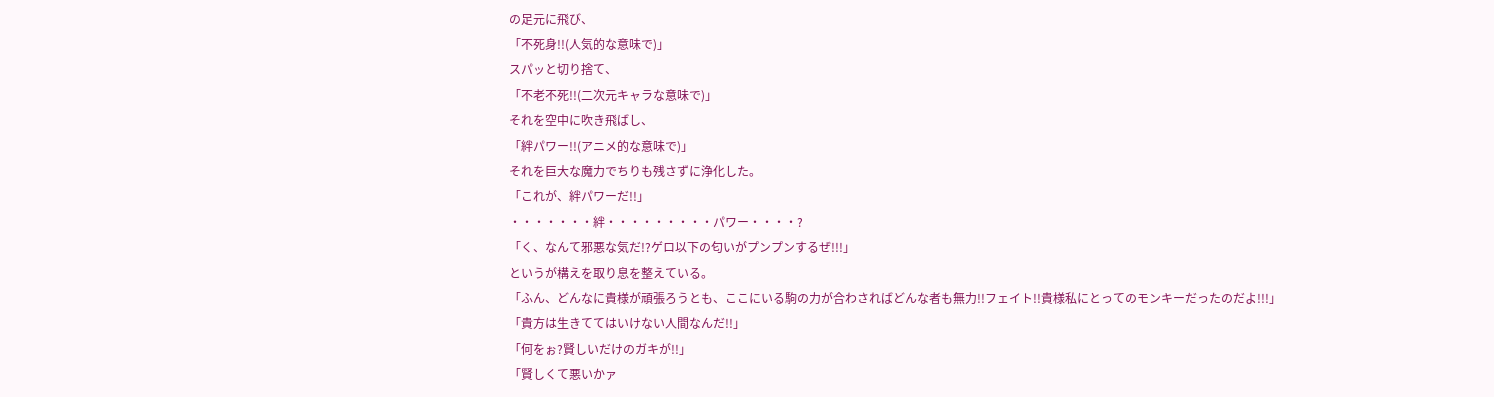の足元に飛び、
「不死身!!(人気的な意味で)」
スパッと切り捨て、
「不老不死!!(二次元キャラな意味で)」
それを空中に吹き飛ばし、
「絆パワー!!(アニメ的な意味で)」
それを巨大な魔力でちりも残さずに浄化した。
「これが、絆パワーだ!!」
・・・・・・・絆・・・・・・・・・パワー・・・・?
「く、なんて邪悪な気だ!?ゲロ以下の匂いがプンプンするぜ!!!」
というが構えを取り息を整えている。
「ふん、どんなに貴様が頑張ろうとも、ここにいる駒の力が合わさればどんな者も無力!!フェイト!!貴様私にとってのモンキーだったのだよ!!!」
「貴方は生きててはいけない人間なんだ!!」
「何をぉ?賢しいだけのガキが!!」
「賢しくて悪いかァ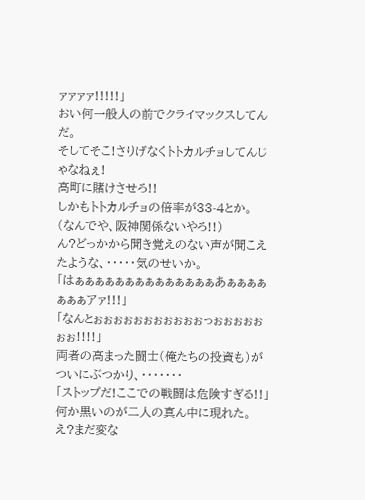ァァァァ!!!!!」
おい何一般人の前でクライマックスしてんだ。
そしてそこ!さりげなくトトカルチョしてんじゃなねぇ!
高町に賭けさせろ!!
しかもトトカルチョの倍率が33-4とか。
(なんでや、阪神関係ないやろ!!)
ん?どっかから聞き覚えのない声が聞こえたような、・・・・・気のせいか。
「はぁぁぁぁぁぁぁぁぁぁぁぁぁぁあぁぁぁぁぁぁぁアァ!!!」
「なんとぉぉぉぉぉぉぉぉぉぉぉっぉぉぉぉぉぉぉ!!!!」
両者の高まった闘士(俺たちの投資も)がついにぶつかり、・・・・・・・
「ストップだ!ここでの戦闘は危険すぎる!!」
何か黒いのが二人の真ん中に現れた。
え?まだ変な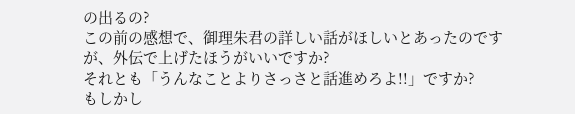の出るの?
この前の感想で、御理朱君の詳しい話がほしいとあったのですが、外伝で上げたほうがいいですか?
それとも「うんなことよりさっさと話進めろよ!!」ですか?
もしかし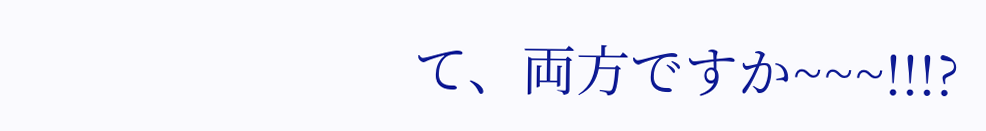て、両方ですか~~~!!!?